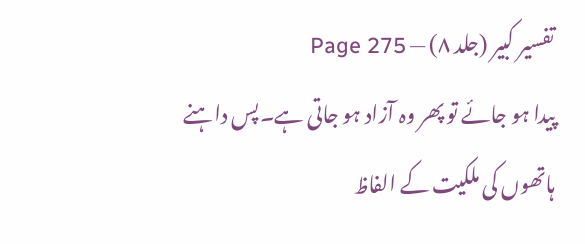تفسیر کبیر (جلد ۸) — Page 275
پیدا ہو جائے تو پھر وہ آزاد ہو جاتی ہے۔پس داہنے ہاتھوں کی ملکیت کے الفاظ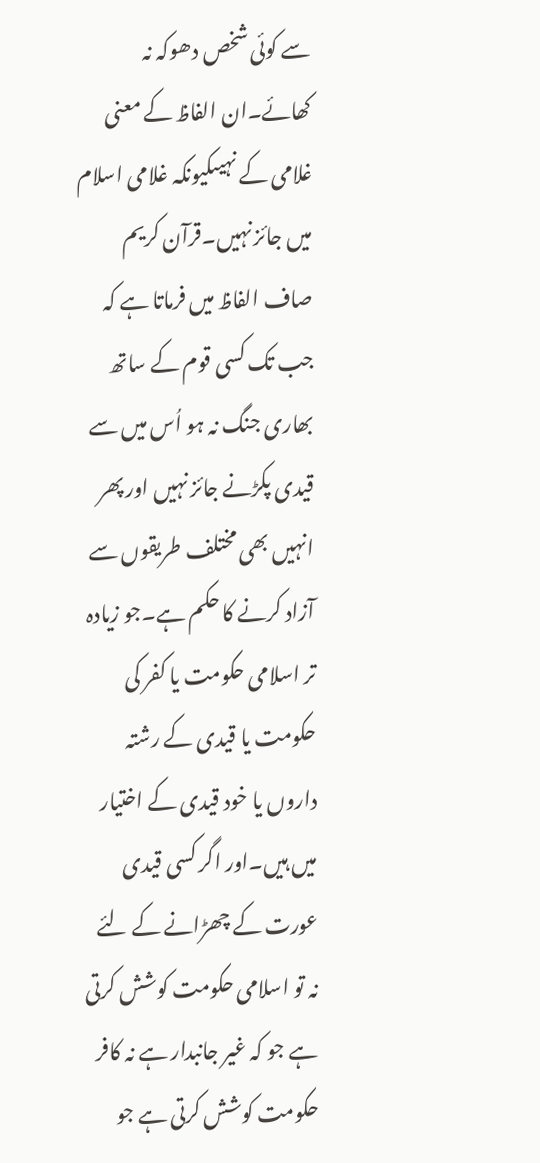سے کوئی شخص دھوکہ نہ کھائے۔ان الفاظ کے معنی غلامی کے نہیںکیونکہ غلامی اسلام میں جائز نہیں۔قرآن کریم صاف الفاظ میں فرماتا ہے کہ جب تک کسی قوم کے ساتھ بھاری جنگ نہ ہو اُس میں سے قیدی پکڑنے جائز نہیں اور پھر انہیں بھی مختلف طریقوں سے آزاد کرنے کا حکم ہے۔جو زیادہ تر اسلامی حکومت یا کفر کی حکومت یا قیدی کے رشتہ داروں یا خود قیدی کے اختیار میں ہیں۔اور اگر کسی قیدی عورت کے چھڑانے کے لئے نہ تو اسلامی حکومت کوشش کرتی ہے جو کہ غیر جانبدار ہے نہ کافر حکومت کوشش کرتی ہے جو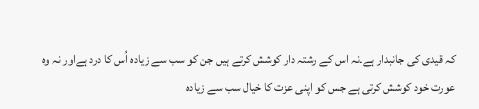کہ قیدی کی جانبدار ہے۔نہ اس کے رشتہ دار کوشش کرتے ہیں جن کو سب سے زیادہ اُس کا درد ہےاور نہ وہ عورت خود کوشش کرتی ہے جس کو اپنی عزت کا خیال سب سے زیادہ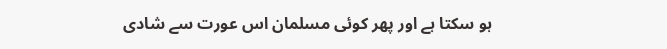ہو سکتا ہے اور پھر کوئی مسلمان اس عورت سے شادی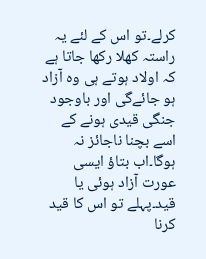کرلے۔تو اس کے لئے یہ راستہ کھلا رکھا جاتا ہے کہ اولاد ہوتے ہی وہ آزاد ہو جائےگی اور باوجود جنگی قیدی ہونے کے اسے بچنا ناجائز نہ ہوگا۔اب بتاؤ ایسی عورت آزاد ہوئی یا قید۔پہلے تو اس کا قید کرنا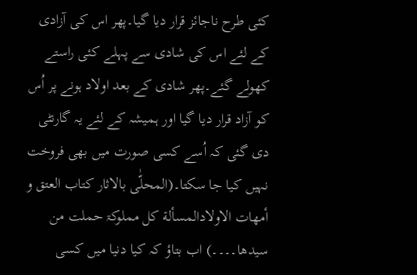کئی طرح ناجائز قرار دیا گیا۔پھر اس کی آزادی کے لئے اس کی شادی سے پہلے کئی راستے کھولے گئے۔پھر شادی کے بعد اولاد ہونے پر اُس کو آزاد قرار دیا گیا اور ہمیشہ کے لئے یہ گارنٹی دی گئی کہ اُسے کسی صورت میں بھی فروخت نہیں کیا جا سکتا۔(المحلّٰی بالاثار کتاب العتق و أمھات الاولادالمسألة کل مملوکۃ حملت من سیدھا۔۔۔۔) اب بتاؤ کہ کیا دنیا میں کسی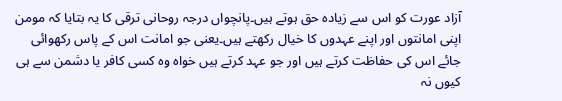آزاد عورت کو اس سے زیادہ حق ہوتے ہیں۔پانچواں درجہ روحانی ترقی کا یہ بتایا کہ مومن اپنی امانتوں اور اپنے عہدوں کا خیال رکھتے ہیں۔یعنی جو امانت اس کے پاس رکھوائی جائے اس کی حفاظت کرتے ہیں اور جو عہد کرتے ہیں خواہ وہ کسی کافر یا دشمن سے ہی کیوں نہ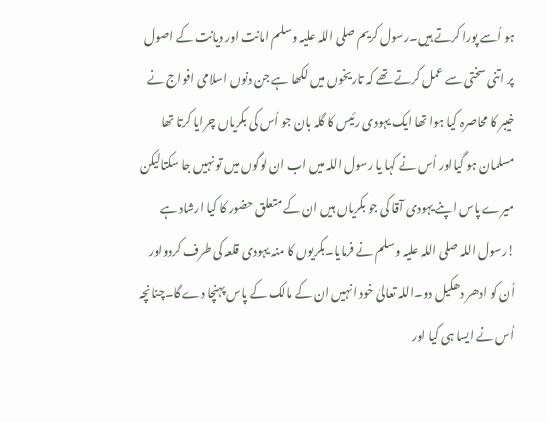ہو اُسے پورا کرتے ہیں۔رسول کریم صلی اللہ علیہ وسلم امانت اور دیانت کے اصول پر اتنی سختی سے عمل کرتے تھے کہ تاریخوں میں لکھا ہے جن دنوں اسلامی افواج نے خیبر کا محاصرہ کیا ہوا تھا ایک یہودی رئیس کا گلہ بان جو اُس کی بکریاں چرایا کرتا تھا مسلمان ہو گیااور اُس نے کہا یا رسول اللہ میں اب ان لوگوں میں تو نہیں جا سکتالیکن میرے پاس اپنے یہودی آقا کی جو بکریاں ہیں ان کے متعلق حضور کا کیا ارشاد ہے !رسول اللہ صلی اللہ علیہ وسلم نے فرمایا۔بکریوں کا منہ یہودی قلعہ کی طرف کردواور اُن کو ادھر دھکیل دو۔اللہ تعالیٰ خود انہیں ان کے مالک کے پاس پہنچا دے گا۔چنانچہ اُس نے ایسا ہی کیا اور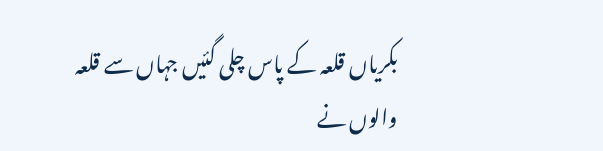بکریاں قلعہ کے پاس چلی گئیں جہاں سے قلعہ والوں نے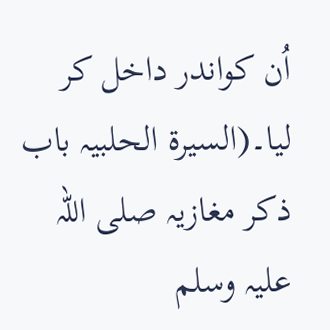اُن کواندر داخل کر لیا۔(السیرۃ الحلبیہ باب ذکر مغازیہ صلی اللہ علیہ وسلم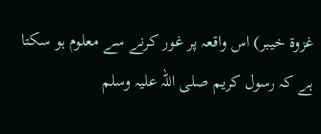غزوۃ خیبر) اس واقعہ پر غور کرنے سے معلوم ہو سکتا ہے کہ رسول کریم صلی اللہ علیہ وسلم